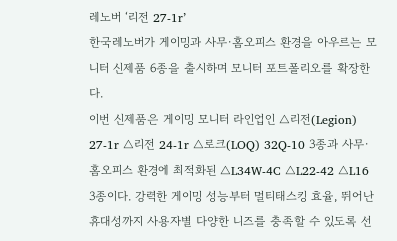레노버 ‘리전 27-1r’
한국레노버가 게이밍과 사무·홈오피스 환경을 아우르는 모니터 신제품 6종을 출시하며 모니터 포트폴리오를 확장한다.
이번 신제품은 게이밍 모니터 라인업인 △리전(Legion) 27-1r △리전 24-1r △로크(LOQ) 32Q-10 3종과 사무·홈오피스 환경에 최적화된 △L34W-4C △L22-42 △L16 3종이다. 강력한 게이밍 성능부터 멀티태스킹 효율, 뛰어난 휴대성까지 사용자별 다양한 니즈를 충족할 수 있도록 선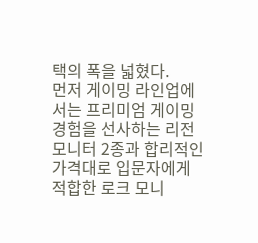택의 폭을 넓혔다.
먼저 게이밍 라인업에서는 프리미엄 게이밍 경험을 선사하는 리전 모니터 2종과 합리적인 가격대로 입문자에게 적합한 로크 모니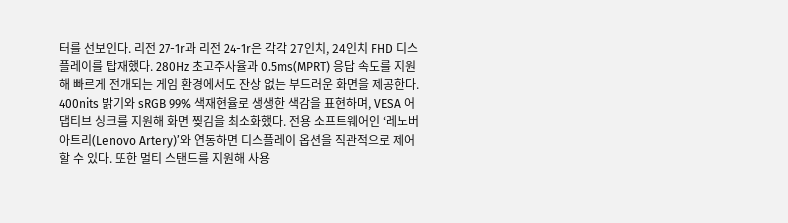터를 선보인다. 리전 27-1r과 리전 24-1r은 각각 27인치, 24인치 FHD 디스플레이를 탑재했다. 280Hz 초고주사율과 0.5ms(MPRT) 응답 속도를 지원해 빠르게 전개되는 게임 환경에서도 잔상 없는 부드러운 화면을 제공한다. 400nits 밝기와 sRGB 99% 색재현율로 생생한 색감을 표현하며, VESA 어댑티브 싱크를 지원해 화면 찢김을 최소화했다. 전용 소프트웨어인 ‘레노버 아트리(Lenovo Artery)’와 연동하면 디스플레이 옵션을 직관적으로 제어할 수 있다. 또한 멀티 스탠드를 지원해 사용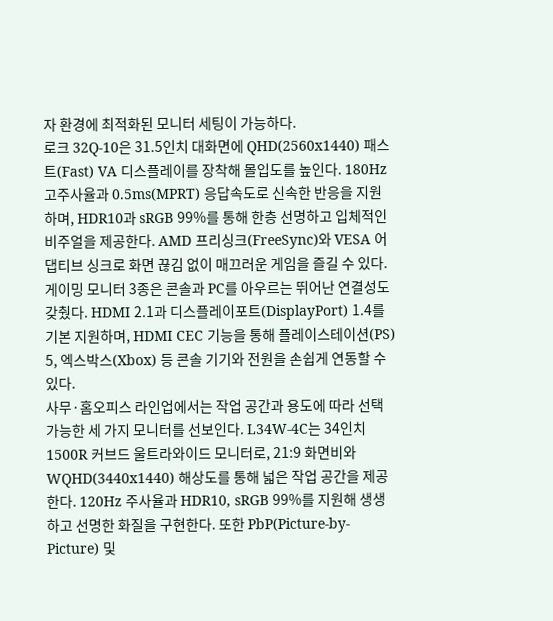자 환경에 최적화된 모니터 세팅이 가능하다.
로크 32Q-10은 31.5인치 대화면에 QHD(2560x1440) 패스트(Fast) VA 디스플레이를 장착해 몰입도를 높인다. 180Hz 고주사율과 0.5ms(MPRT) 응답속도로 신속한 반응을 지원하며, HDR10과 sRGB 99%를 통해 한층 선명하고 입체적인 비주얼을 제공한다. AMD 프리싱크(FreeSync)와 VESA 어댑티브 싱크로 화면 끊김 없이 매끄러운 게임을 즐길 수 있다.
게이밍 모니터 3종은 콘솔과 PC를 아우르는 뛰어난 연결성도 갖췄다. HDMI 2.1과 디스플레이포트(DisplayPort) 1.4를 기본 지원하며, HDMI CEC 기능을 통해 플레이스테이션(PS) 5, 엑스박스(Xbox) 등 콘솔 기기와 전원을 손쉽게 연동할 수 있다.
사무·홈오피스 라인업에서는 작업 공간과 용도에 따라 선택 가능한 세 가지 모니터를 선보인다. L34W-4C는 34인치 1500R 커브드 울트라와이드 모니터로, 21:9 화면비와 WQHD(3440x1440) 해상도를 통해 넓은 작업 공간을 제공한다. 120Hz 주사율과 HDR10, sRGB 99%를 지원해 생생하고 선명한 화질을 구현한다. 또한 PbP(Picture-by-Picture) 및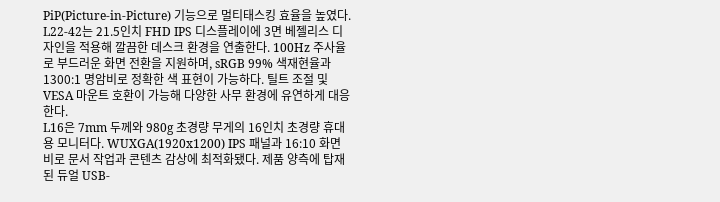PiP(Picture-in-Picture) 기능으로 멀티태스킹 효율을 높였다.
L22-42는 21.5인치 FHD IPS 디스플레이에 3면 베젤리스 디자인을 적용해 깔끔한 데스크 환경을 연출한다. 100Hz 주사율로 부드러운 화면 전환을 지원하며, sRGB 99% 색재현율과 1300:1 명암비로 정확한 색 표현이 가능하다. 틸트 조절 및 VESA 마운트 호환이 가능해 다양한 사무 환경에 유연하게 대응한다.
L16은 7mm 두께와 980g 초경량 무게의 16인치 초경량 휴대용 모니터다. WUXGA(1920x1200) IPS 패널과 16:10 화면비로 문서 작업과 콘텐츠 감상에 최적화됐다. 제품 양측에 탑재된 듀얼 USB-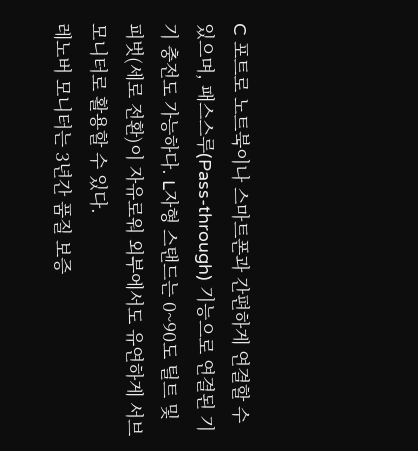C 포트로 노트북이나 스마트폰과 간편하게 연결할 수 있으며, 패스스루(Pass-through) 기능으로 연결된 기기 충전도 가능하다. L자형 스탠드는 0~90도 틸트 및 피벗(세로 전환)이 자유로워 외부에서도 유연하게 서브 모니터로 활용할 수 있다.
레노버 모니터는 3년간 품질 보증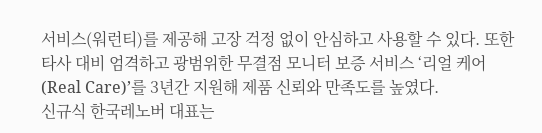서비스(워런티)를 제공해 고장 걱정 없이 안심하고 사용할 수 있다. 또한 타사 대비 엄격하고 광범위한 무결점 모니터 보증 서비스 ‘리얼 케어(Real Care)’를 3년간 지원해 제품 신뢰와 만족도를 높였다.
신규식 한국레노버 대표는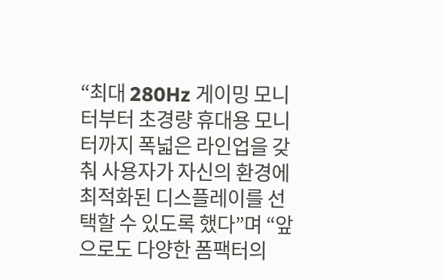“최대 280Hz 게이밍 모니터부터 초경량 휴대용 모니터까지 폭넓은 라인업을 갖춰 사용자가 자신의 환경에 최적화된 디스플레이를 선택할 수 있도록 했다”며 “앞으로도 다양한 폼팩터의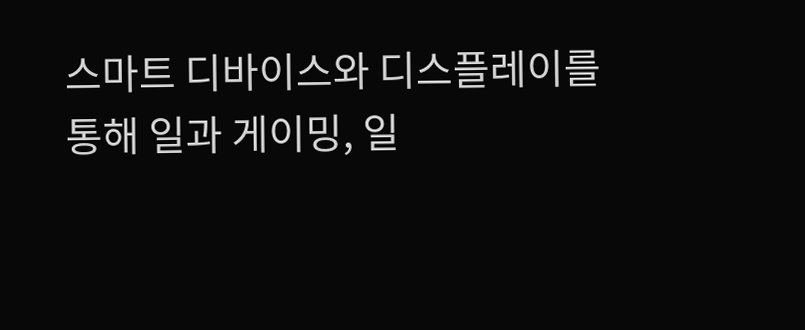스마트 디바이스와 디스플레이를 통해 일과 게이밍, 일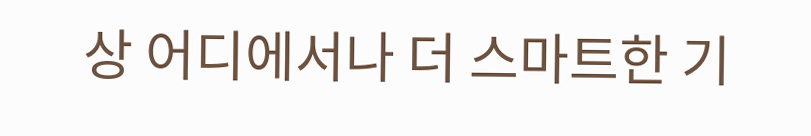상 어디에서나 더 스마트한 기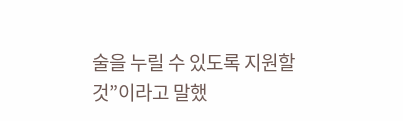술을 누릴 수 있도록 지원할 것”이라고 말했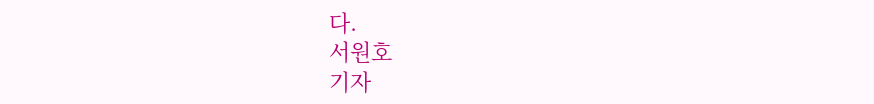다.
서원호
기자